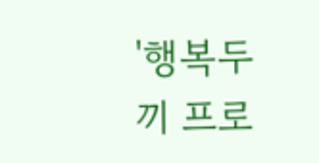'행복두끼 프로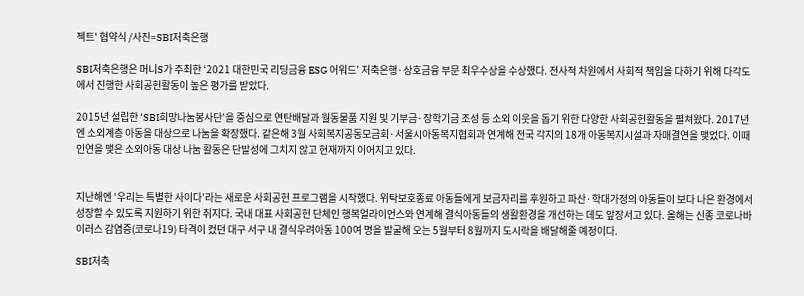젝트' 협약식 /사진=SBI저축은행

SBI저축은행은 머니S가 주최한 ‘2021 대한민국 리딩금융 ESG 어워드’ 저축은행·상호금융 부문 최우수상을 수상했다. 전사적 차원에서 사회적 책임을 다하기 위해 다각도에서 진행한 사회공헌활동이 높은 평가를 받았다.

2015년 설립한 ‘SBI희망나눔봉사단’을 중심으로 연탄배달과 월동물품 지원 및 기부금·장학기금 조성 등 소외 이웃을 돕기 위한 다양한 사회공헌활동을 펼쳐왔다. 2017년엔 소외계층 아동을 대상으로 나눔을 확장했다. 같은해 3월 사회복지공동모금회·서울시아동복지협회과 연계해 전국 각지의 18개 아동복지시설과 자매결연을 맺었다. 이때 인연을 맺은 소외아동 대상 나눔 활동은 단발성에 그치지 않고 현재까지 이어지고 있다.


지난해엔 ‘우리는 특별한 사이다’라는 새로운 사회공헌 프로그램을 시작했다. 위탁보호종료 아동들에게 보금자리를 후원하고 파산·학대가정의 아동들이 보다 나은 환경에서 성장할 수 있도록 지원하기 위한 취지다. 국내 대표 사회공헌 단체인 행복얼라이언스와 연계해 결식아동들의 생활환경을 개선하는 데도 앞장서고 있다. 올해는 신종 코로나바이러스 감염증(코로나19) 타격이 컸던 대구 서구 내 결식우려아동 100여 명을 발굴해 오는 5월부터 8월까지 도시락을 배달해줄 예정이다.

SBI저축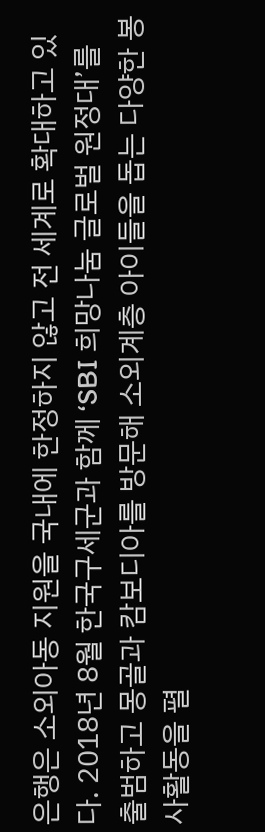은행은 소외아동 지원을 국내에 한정하지 않고 전 세계로 확대하고 있다. 2018년 8월 한국구세군과 함께 ‘SBI 희망나눔 글로벌 원정대’를 출범하고 몽골과 캄보디아를 방문해 소외계층 아이들을 돕는 다양한 봉사활동을 펼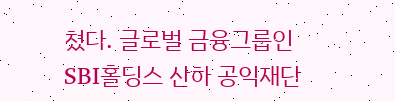쳤다. 글로벌 금융그룹인 SBI홀딩스 산하 공익재단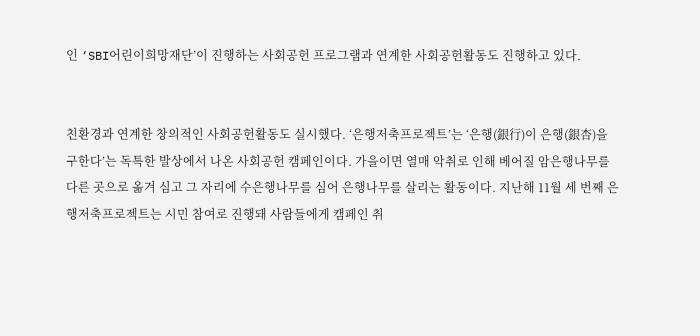인 ‘SBI어린이희망재단’이 진행하는 사회공헌 프로그램과 연계한 사회공헌활동도 진행하고 있다.


친환경과 연계한 창의적인 사회공헌활동도 실시했다. ‘은행저축프로젝트’는 ‘은행(銀行)이 은행(銀杏)을 구한다’는 독특한 발상에서 나온 사회공헌 캠페인이다. 가을이면 열매 악취로 인해 베어질 암은행나무를 다른 곳으로 옮겨 심고 그 자리에 수은행나무를 심어 은행나무를 살리는 활동이다. 지난해 11월 세 번째 은행저축프로젝트는 시민 참여로 진행돼 사람들에게 캠페인 취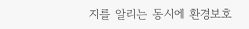지를 알리는 동시에 환경보호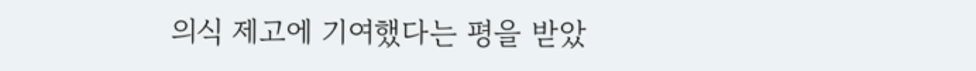의식 제고에 기여했다는 평을 받았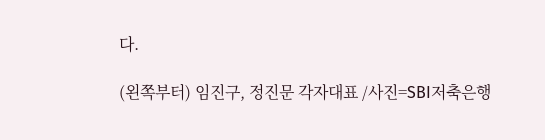다.

(왼쪽부터) 임진구, 정진문 각자대표 /사진=SBI저축은행